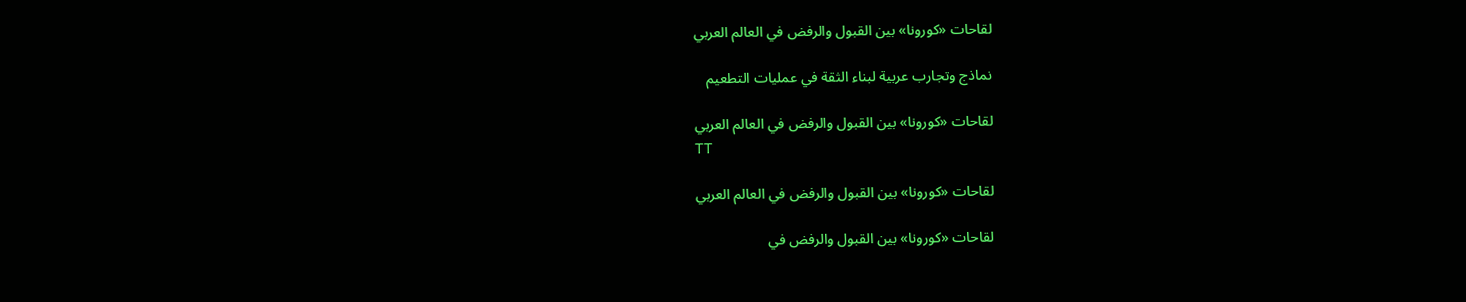لقاحات «كورونا» بين القبول والرفض في العالم العربي

نماذج وتجارب عربية لبناء الثقة في عمليات التطعيم

لقاحات «كورونا» بين القبول والرفض في العالم العربي
TT

لقاحات «كورونا» بين القبول والرفض في العالم العربي

لقاحات «كورونا» بين القبول والرفض في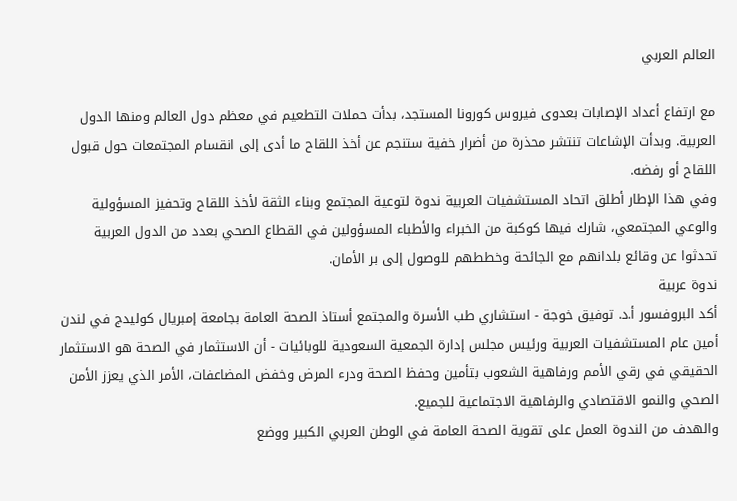العالم العربي

مع ارتفاع أعداد الإصابات بعدوى فيروس كورونا المستجد، بدأت حملات التطعيم في معظم دول العالم ومنها الدول العربية. وبدأت الإشاعات تنتشر محذرة من أضرار خفية ستنجم عن أخذ اللقاح ما أدى إلى انقسام المجتمعات حول قبول اللقاح أو رفضه.
وفي هذا الإطار أطلق اتحاد المستشفيات العربية ندوة لتوعية المجتمع وبناء الثقة لأخذ اللقاح وتحفيز المسؤولية والوعي المجتمعي، شارك فيها كوكبة من الخبراء والأطباء المسؤولين في القطاع الصحي بعدد من الدول العربية تحدثوا عن وقائع بلدانهم مع الجائحة وخططهم للوصول إلى بر الأمان.
ندوة عربية
أكد البروفسور أ.د. توفيق خوجة - استشاري طب الأسرة والمجتمع أستاذ الصحة العامة بجامعة إمبريال كوليدج في لندن أمين عام المستشفيات العربية ورئيس مجلس إدارة الجمعية السعودية للوبائيات - أن الاستثمار في الصحة هو الاستثمار الحقيقي في رقي الأمم ورفاهية الشعوب بتأمين وحفظ الصحة ودرء المرض وخفض المضاعفات، الأمر الذي يعزز الأمن الصحي والنمو الاقتصادي والرفاهية الاجتماعية للجميع.
والهدف من الندوة العمل على تقوية الصحة العامة في الوطن العربي الكبير ووضع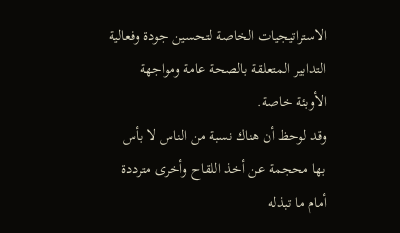الاستراتيجيات الخاصة لتحسين جودة وفعالية التدابير المتعلقة بالصحة عامة ومواجهة الأوبئة خاصة.
وقد لوحظ أن هناك نسبة من الناس لا بأس بها محجمة عن أخذ اللقاح وأخرى مترددة أمام ما تبذله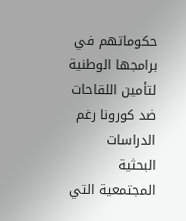حكوماتهم في برامجها الوطنية لتأمين اللقاحات ضد كورونا رغم الدراسات البحثية المجتمعية التي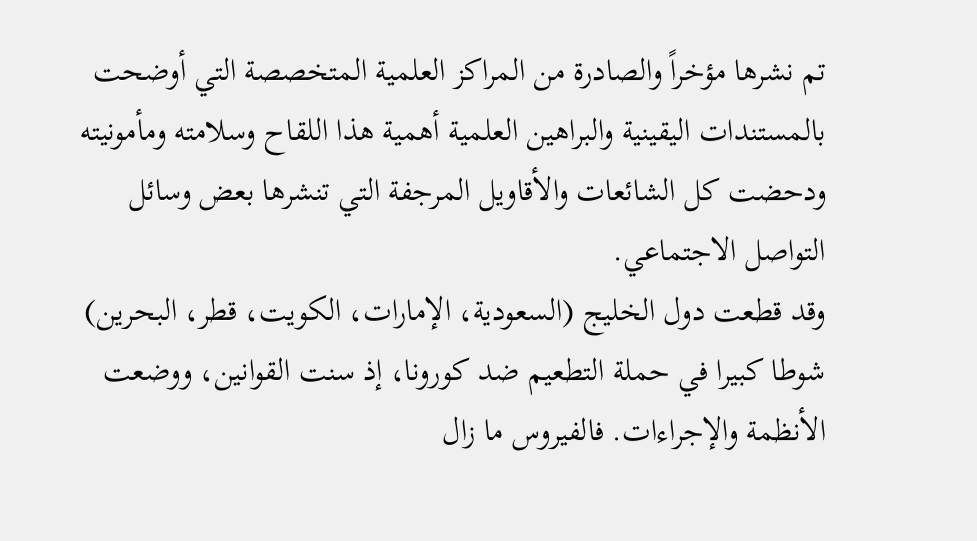تم نشرها مؤخراً والصادرة من المراكز العلمية المتخصصة التي أوضحت بالمستندات اليقينية والبراهين العلمية أهمية هذا اللقاح وسلامته ومأمونيته ودحضت كل الشائعات والأقاويل المرجفة التي تنشرها بعض وسائل التواصل الاجتماعي.
وقد قطعت دول الخليج (السعودية، الإمارات، الكويت، قطر، البحرين) شوطا كبيرا في حملة التطعيم ضد كورونا، إذ سنت القوانين، ووضعت الأنظمة والإجراءات. فالفيروس ما زال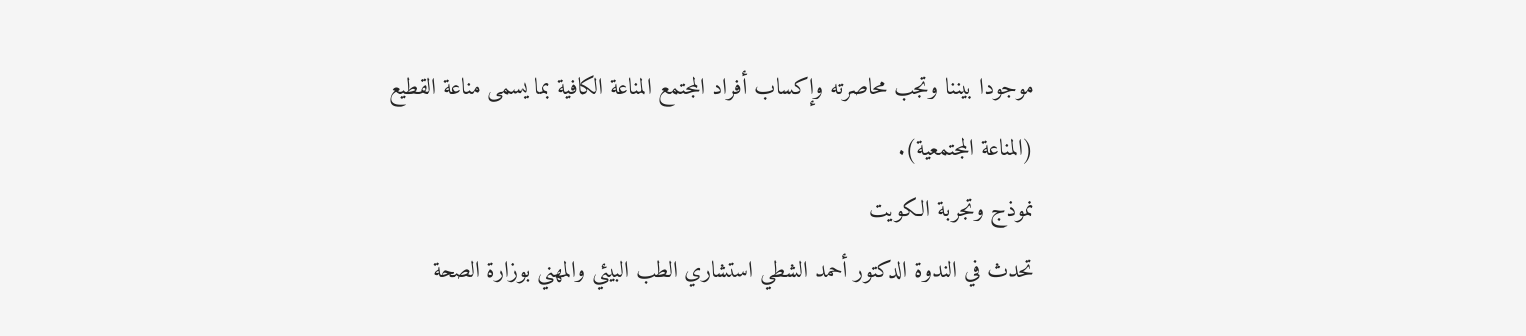موجودا بيننا وتجب محاصرته وإكساب أفراد المجتمع المناعة الكافية بما يسمى مناعة القطيع (المناعة المجتمعية).
نموذج وتجربة الكويت
تحدث في الندوة الدكتور أحمد الشطي استشاري الطب البيئي والمهني بوزارة الصحة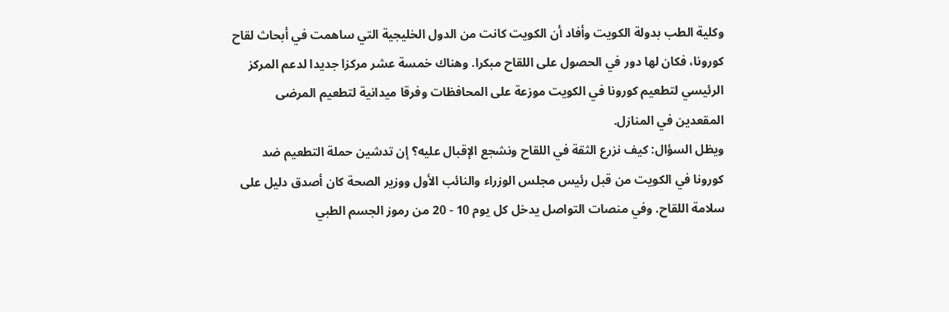وكلية الطب بدولة الكويت وأفاد أن الكويت كانت من الدول الخليجية التي ساهمت في أبحاث لقاح كورونا، فكان لها دور في الحصول على اللقاح مبكرا. وهناك خمسة عشر مركزا جديدا لدعم المركز الرئيسي لتطعيم كورونا في الكويت موزعة على المحافظات وفرقا ميدانية لتطعيم المرضى المقعدين في المنازل.
ويظل السؤال: كيف نزرع الثقة في اللقاح ونشجع الإقبال عليه؟ إن تدشين حملة التطعيم ضد كورونا في الكويت من قبل رئيس مجلس الوزراء والنائب الأول ووزير الصحة كان أصدق دليل على سلامة اللقاح. وفي منصات التواصل يدخل كل يوم 10 - 20 من رموز الجسم الطبي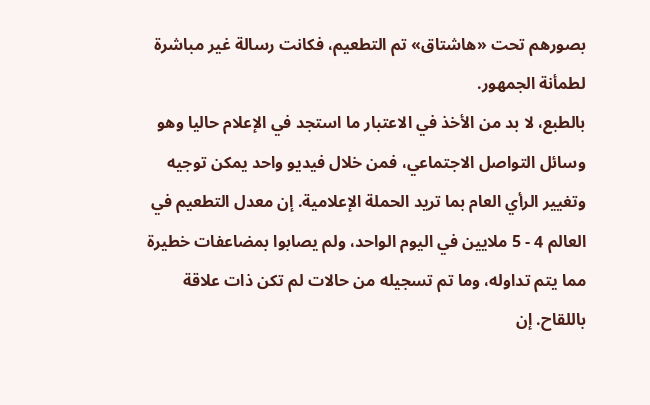بصورهم تحت «هاشتاق» تم التطعيم، فكانت رسالة غير مباشرة لطمأنة الجمهور.
بالطبع، لا بد من الأخذ في الاعتبار ما استجد في الإعلام حاليا وهو وسائل التواصل الاجتماعي، فمن خلال فيديو واحد يمكن توجيه وتغيير الرأي العام بما تريد الحملة الإعلامية. إن معدل التطعيم في العالم 4 - 5 ملايين في اليوم الواحد، ولم يصابوا بمضاعفات خطيرة مما يتم تداوله، وما تم تسجيله من حالات لم تكن ذات علاقة باللقاح. إن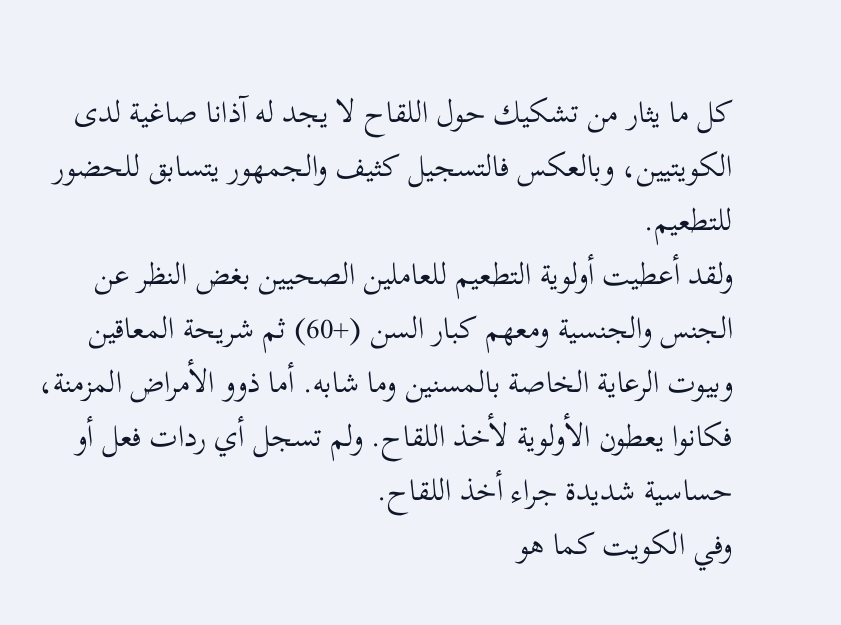كل ما يثار من تشكيك حول اللقاح لا يجد له آذانا صاغية لدى الكويتيين، وبالعكس فالتسجيل كثيف والجمهور يتسابق للحضور للتطعيم.
ولقد أعطيت أولوية التطعيم للعاملين الصحيين بغض النظر عن الجنس والجنسية ومعهم كبار السن (+60) ثم شريحة المعاقين وبيوت الرعاية الخاصة بالمسنين وما شابه. أما ذوو الأمراض المزمنة، فكانوا يعطون الأولوية لأخذ اللقاح. ولم تسجل أي ردات فعل أو حساسية شديدة جراء أخذ اللقاح.
وفي الكويت كما هو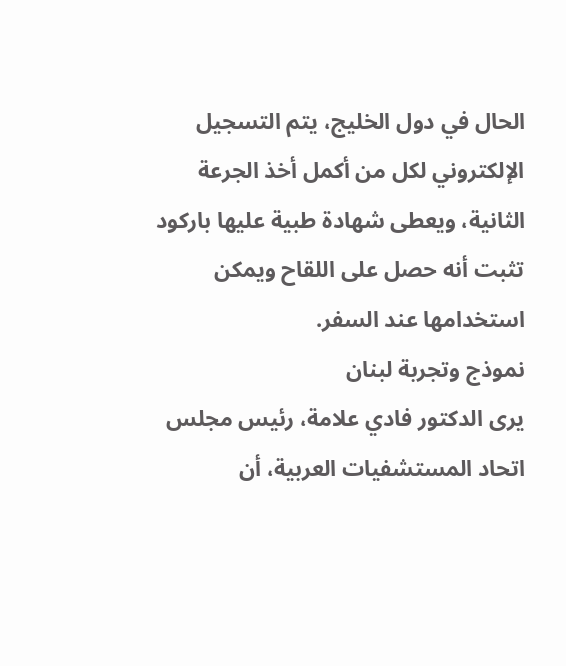الحال في دول الخليج، يتم التسجيل الإلكتروني لكل من أكمل أخذ الجرعة الثانية، ويعطى شهادة طبية عليها باركود تثبت أنه حصل على اللقاح ويمكن استخدامها عند السفر.
نموذج وتجربة لبنان
يرى الدكتور فادي علامة، رئيس مجلس اتحاد المستشفيات العربية، أن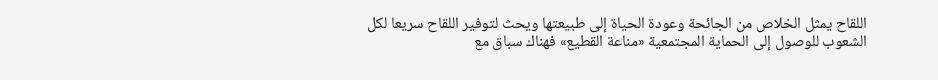اللقاح يمثل الخلاص من الجائحة وعودة الحياة إلى طبيعتها ويحث لتوفير اللقاح سريعا لكل الشعوب للوصول إلى الحماية المجتمعية «مناعة القطيع» فهناك سباق مع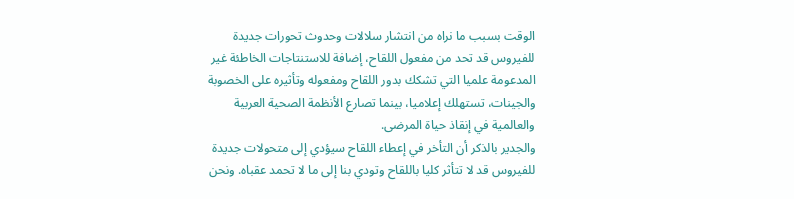الوقت بسبب ما نراه من انتشار سلالات وحدوث تحورات جديدة للفيروس قد تحد من مفعول اللقاح، إضافة للاستنتاجات الخاطئة غير المدعومة علميا التي تشكك بدور اللقاح ومفعوله وتأثيره على الخصوبة والجينات، تستهلك إعلاميا، بينما تصارع الأنظمة الصحية العربية والعالمية في إنقاذ حياة المرضى.
والجدير بالذكر أن التأخر في إعطاء اللقاح سيؤدي إلى متحولات جديدة للفيروس قد لا تتأثر كليا باللقاح وتودي بنا إلى ما لا تحمد عقباه. ونحن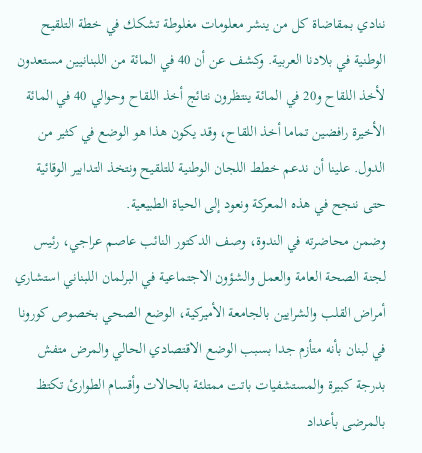ننادي بمقاضاة كل من ينشر معلومات مغلوطة تشكك في خطة التلقيح الوطنية في بلادنا العربية. وكشف عن أن 40 في المائة من اللبنانيين مستعدون لأخذ اللقاح و20 في المائة ينتظرون نتائج أخذ اللقاح وحوالي 40 في المائة الأخيرة رافضين تماما أخذ اللقاح، وقد يكون هذا هو الوضع في كثير من الدول. علينا أن ندعم خطط اللجان الوطنية للتلقيح ونتخذ التدابير الوقائية حتى ننجح في هذه المعركة ونعود إلى الحياة الطبيعية.
وضمن محاضرته في الندوة، وصف الدكتور النائب عاصم عراجي، رئيس لجنة الصحة العامة والعمل والشؤون الاجتماعية في البرلمان اللبناني استشاري أمراض القلب والشرايين بالجامعة الأميركية، الوضع الصحي بخصوص كورونا في لبنان بأنه متأزم جدا بسبب الوضع الاقتصادي الحالي والمرض متفش بدرجة كبيرة والمستشفيات باتت ممتلئة بالحالات وأقسام الطوارئ تكتظ بالمرضى بأعداد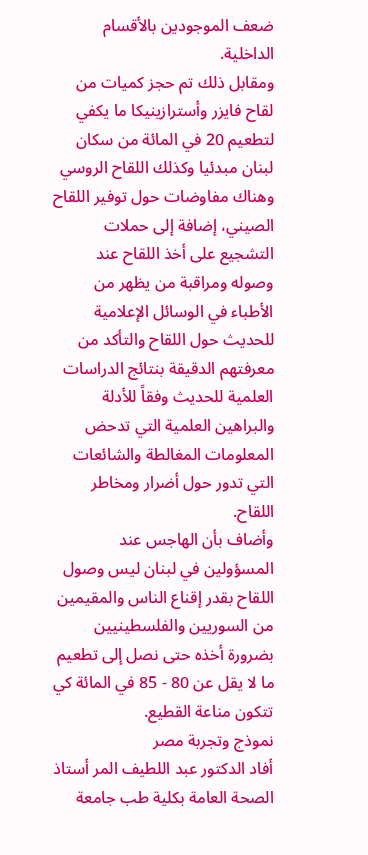ضعف الموجودين بالأقسام الداخلية.
ومقابل ذلك تم حجز كميات من لقاح فايزر وأسترازينيكا ما يكفي لتطعيم 20 في المائة من سكان لبنان مبدئيا وكذلك اللقاح الروسي وهناك مفاوضات حول توفير اللقاح الصيني، إضافة إلى حملات التشجيع على أخذ اللقاح عند وصوله ومراقبة من يظهر من الأطباء في الوسائل الإعلامية للحديث حول اللقاح والتأكد من معرفتهم الدقيقة بنتائج الدراسات العلمية للحديث وفقاً للأدلة والبراهين العلمية التي تدحض المعلومات المغالطة والشائعات التي تدور حول أضرار ومخاطر اللقاح.
وأضاف بأن الهاجس عند المسؤولين في لبنان ليس وصول اللقاح بقدر إقناع الناس والمقيمين من السوريين والفلسطينيين بضرورة أخذه حتى نصل إلى تطعيم ما لا يقل عن 80 - 85 في المائة كي تتكون مناعة القطيع.
نموذج وتجربة مصر
أفاد الدكتور عبد اللطيف المر أستاذ الصحة العامة بكلية طب جامعة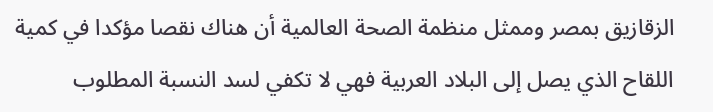الزقازيق بمصر وممثل منظمة الصحة العالمية أن هناك نقصا مؤكدا في كمية اللقاح الذي يصل إلى البلاد العربية فهي لا تكفي لسد النسبة المطلوب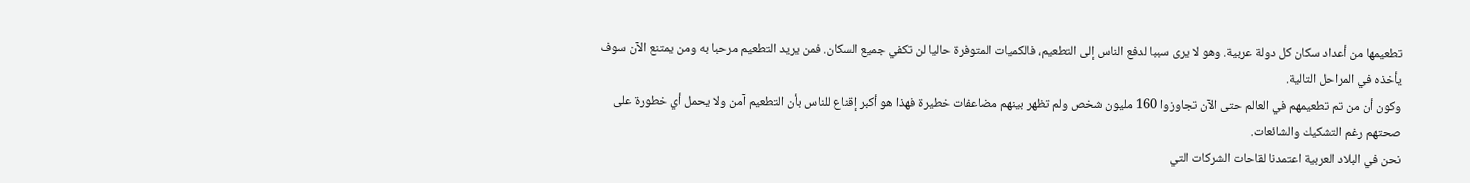تطعيمها من أعداد سكان كل دولة عربية. وهو لا يرى سببا لدفع الناس إلى التطعيم، فالكميات المتوفرة حاليا لن تكفي جميع السكان. فمن يريد التطعيم مرحبا به ومن يمتنع الآن سوف يأخذه في المراحل التالية.
وكون أن من تم تطعيمهم في العالم حتى الآن تجاوزوا 160 مليون شخص ولم تظهر بينهم مضاعفات خطيرة فهذا هو أكبر إقناع للناس بأن التطعيم آمن ولا يحمل أي خطورة على صحتهم رغم التشكيك والشائعات.
نحن في البلاد العربية اعتمدنا لقاحات الشركات التي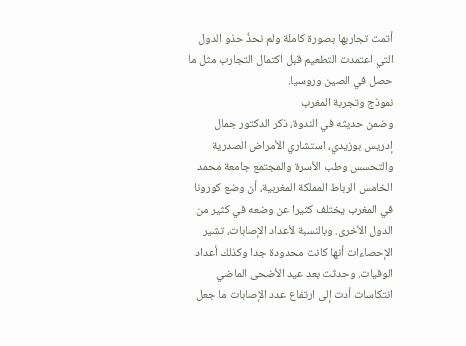أتمت تجاربها بصورة كاملة ولم نحذُ حذو الدول التي اعتمدت التطعيم قبل اكتمال التجارب مثل ما حصل في الصين وروسيا.
نموذج وتجربة المغرب
وضمن حديثه في الندوة، ذكر الدكتور جمال إدريس بوزيدي، استشاري الأمراض الصدرية والتحسس وطب الأسرة والمجتمع جامعة محمد الخامس الرباط المملكة المغربية، أن وضع كورونا في المغرب يختلف كثيرا عن وضعه في كثير من الدول الأخرى. وبالنسبة لأعداد الإصابات، تشير الإحصاءات أنها كانت محدودة جدا وكذلك أعداد الوفيات. وحدثت بعد عيد الأضحى الماضي انتكاسات أدت إلى ارتفاع عدد الإصابات ما جعل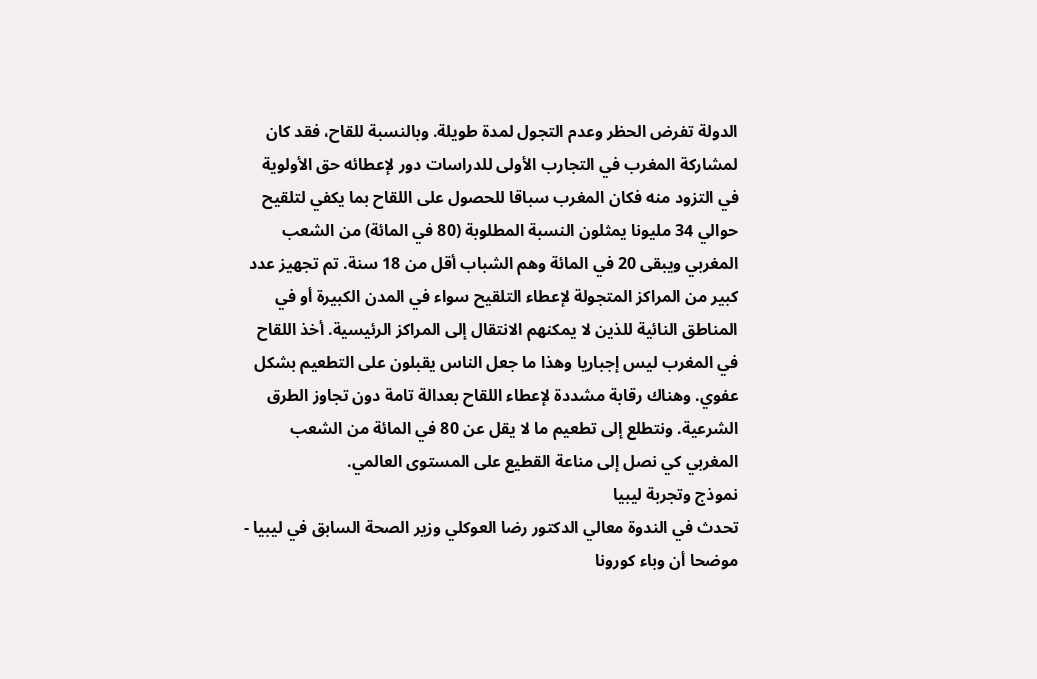الدولة تفرض الحظر وعدم التجول لمدة طويلة. وبالنسبة للقاح، فقد كان لمشاركة المغرب في التجارب الأولى للدراسات دور لإعطائه حق الأولوية في التزود منه فكان المغرب سباقا للحصول على اللقاح بما يكفي لتلقيح حوالي 34 مليونا يمثلون النسبة المطلوبة (80 في المائة) من الشعب المغربي ويبقى 20 في المائة وهم الشباب أقل من 18 سنة. تم تجهيز عدد كبير من المراكز المتجولة لإعطاء التلقيح سواء في المدن الكبيرة أو في المناطق النائية للذين لا يمكنهم الانتقال إلى المراكز الرئيسية. أخذ اللقاح في المغرب ليس إجباريا وهذا ما جعل الناس يقبلون على التطعيم بشكل عفوي. وهناك رقابة مشددة لإعطاء اللقاح بعدالة تامة دون تجاوز الطرق الشرعية. ونتطلع إلى تطعيم ما لا يقل عن 80 في المائة من الشعب المغربي كي نصل إلى مناعة القطيع على المستوى العالمي.
نموذج وتجربة ليبيا
تحدث في الندوة معالي الدكتور رضا العوكلي وزير الصحة السابق في ليبيا - موضحا أن وباء كورونا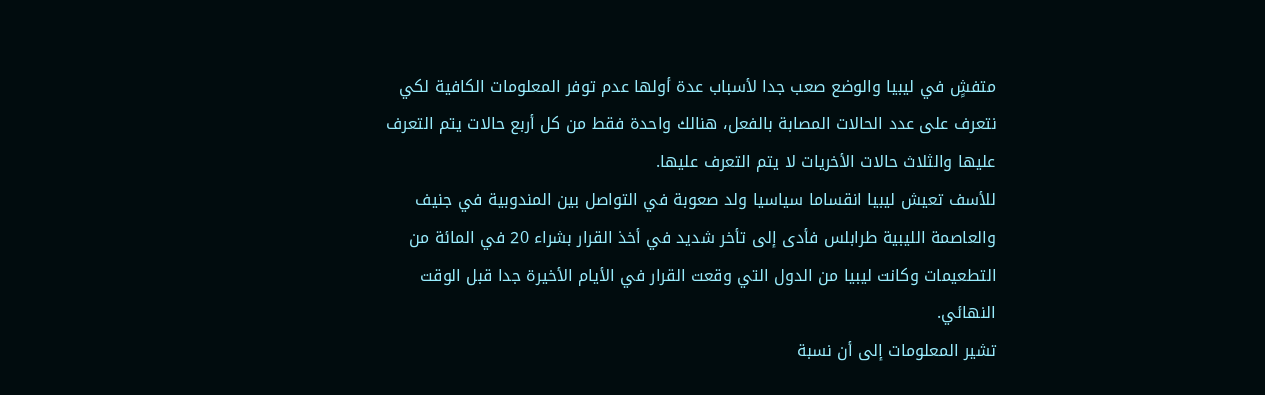متفشٍ في ليبيا والوضع صعب جدا لأسباب عدة أولها عدم توفر المعلومات الكافية لكي نتعرف على عدد الحالات المصابة بالفعل، هنالك واحدة فقط من كل أربع حالات يتم التعرف عليها والثلاث حالات الأخريات لا يتم التعرف عليها.
للأسف تعيش ليبيا انقساما سياسيا ولد صعوبة في التواصل بين المندوبية في جنيف والعاصمة الليبية طرابلس فأدى إلى تأخر شديد في أخذ القرار بشراء 20 في المائة من التطعيمات وكانت ليبيا من الدول التي وقعت القرار في الأيام الأخيرة جدا قبل الوقت النهائي.
تشير المعلومات إلى أن نسبة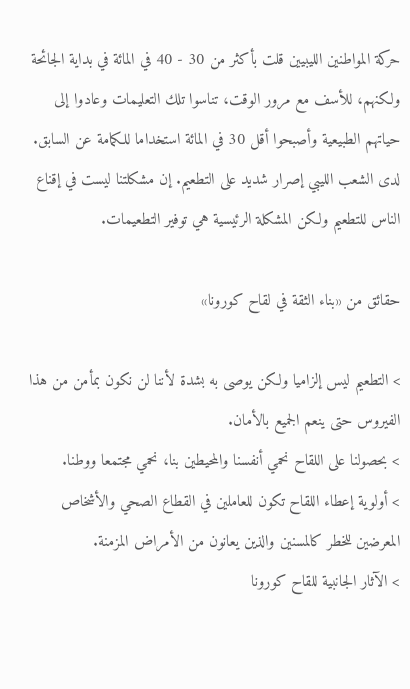حركة المواطنين الليبيين قلت بأكثر من 30 - 40 في المائة في بداية الجائحة ولكنهم، للأسف مع مرور الوقت، تناسوا تلك التعليمات وعادوا إلى حياتهم الطبيعية وأصبحوا أقل 30 في المائة استخداما للكمامة عن السابق.
لدى الشعب الليبي إصرار شديد على التطعيم. إن مشكلتنا ليست في إقناع الناس للتطعيم ولكن المشكلة الرئيسية هي توفير التطعيمات.

حقائق من «بناء الثقة في لقاح كورونا»

> التطعيم ليس إلزاميا ولكن يوصى به بشدة لأننا لن نكون بمأمن من هذا الفيروس حتى ينعم الجميع بالأمان.
> بحصولنا على اللقاح نحمي أنفسنا والمحيطين بنا، نحمي مجتمعا ووطنا.
> أولوية إعطاء اللقاح تكون للعاملين في القطاع الصحي والأشخاص المعرضين للخطر كالمسنين والذين يعانون من الأمراض المزمنة.
> الآثار الجانبية للقاح كورونا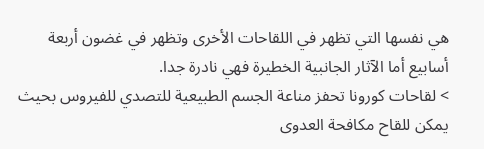هي نفسها التي تظهر في اللقاحات الأخرى وتظهر في غضون أربعة أسابيع أما الآثار الجانبية الخطيرة فهي نادرة جدا.
> لقاحات كورونا تحفز مناعة الجسم الطبيعية للتصدي للفيروس بحيث يمكن للقاح مكافحة العدوى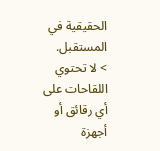الحقيقية في المستقبل.
> لا تحتوي اللقاحات على أي رقائق أو أجهزة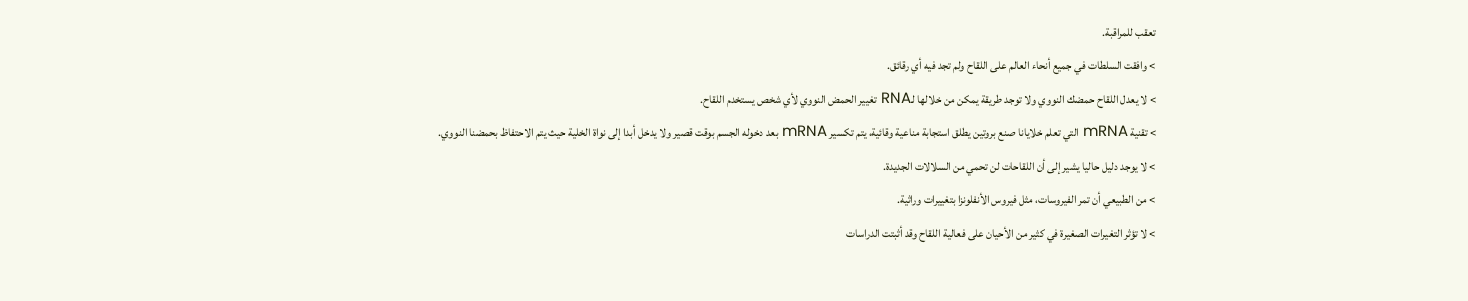تعقب للمراقبة.
> وافقت السلطات في جميع أنحاء العالم على اللقاح ولم تجد فيه أي رقائق.
> لا يعدل اللقاح حمضك النووي ولا توجد طريقة يمكن من خلالها لـRNA تغيير الحمض النووي لأي شخص يستخدم اللقاح.
> تقنية mRNA التي تعلم خلايانا صنع بروتين يطلق استجابة مناعية وقائية، يتم تكسير mRNA بعد دخوله الجسم بوقت قصير ولا يدخل أبدا إلى نواة الخلية حيث يتم الاحتفاظ بحمضنا النووي.
> لا يوجد دليل حاليا يشير إلى أن اللقاحات لن تحمي من السلالات الجديدة.
> من الطبيعي أن تمر الفيروسات، مثل فيروس الأنفلونزا بتغييرات وراثية.
> لا تؤثر التغيرات الصغيرة في كثير من الأحيان على فعالية اللقاح وقد أثبتت الدراسات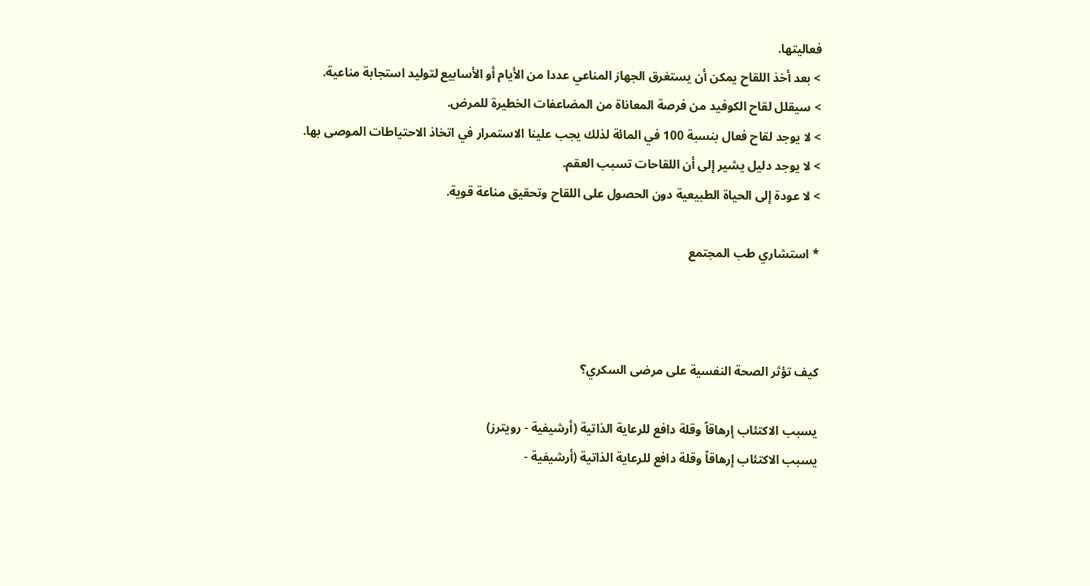فعاليتها.
> بعد أخذ اللقاح يمكن أن يستغرق الجهاز المناعي عددا من الأيام أو الأسابيع لتوليد استجابة مناعية.
> سيقلل لقاح الكوفيد من فرصة المعاناة من المضاعفات الخطيرة للمرض.
> لا يوجد لقاح فعال بنسبة 100 في المائة لذلك يجب علينا الاستمرار في اتخاذ الاحتياطات الموصى بها.
> لا يوجد دليل يشير إلى أن اللقاحات تسبب العقم.
> لا عودة إلى الحياة الطبيعية دون الحصول على اللقاح وتحقيق مناعة قوية.

* استشاري طب المجتمع



كيف تؤثر الصحة النفسية على مرضى السكري؟

يسبب الاكتئاب إرهاقاً وقلة دافع للرعاية الذاتية (أرشيفية - رويترز)
يسبب الاكتئاب إرهاقاً وقلة دافع للرعاية الذاتية (أرشيفية -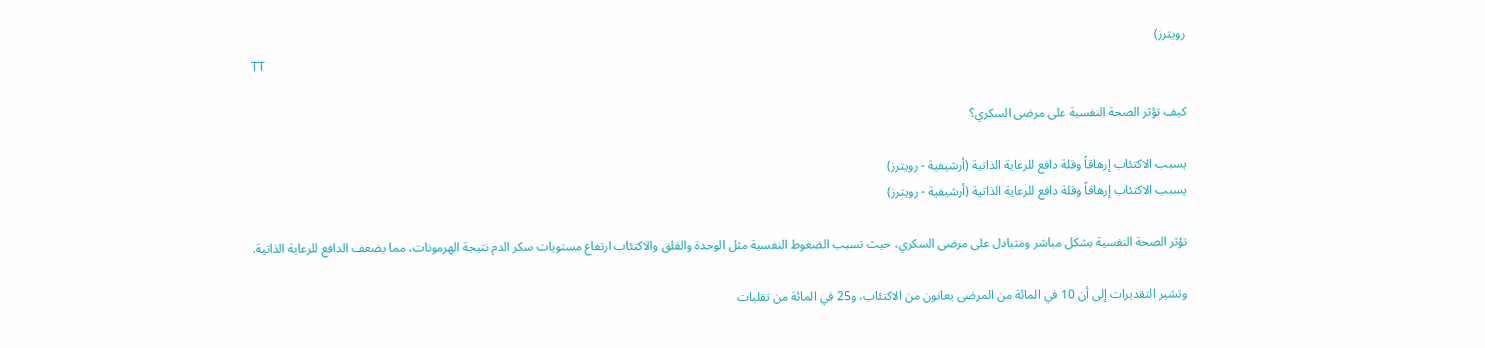رويترز)
TT

كيف تؤثر الصحة النفسية على مرضى السكري؟

يسبب الاكتئاب إرهاقاً وقلة دافع للرعاية الذاتية (أرشيفية - رويترز)
يسبب الاكتئاب إرهاقاً وقلة دافع للرعاية الذاتية (أرشيفية - رويترز)

تؤثر الصحة النفسية بشكل مباشر ومتبادل على مرضى السكري، حيث تسبب الضغوط النفسية مثل الوحدة والقلق والاكتئاب ارتفاع مستويات سكر الدم نتيجة الهرمونات، مما يضعف الدافع للرعاية الذاتية.

وتشير التقديرات إلى أن 10 في المائة من المرضى يعانون من الاكتئاب، و25 في المائة من تقلبات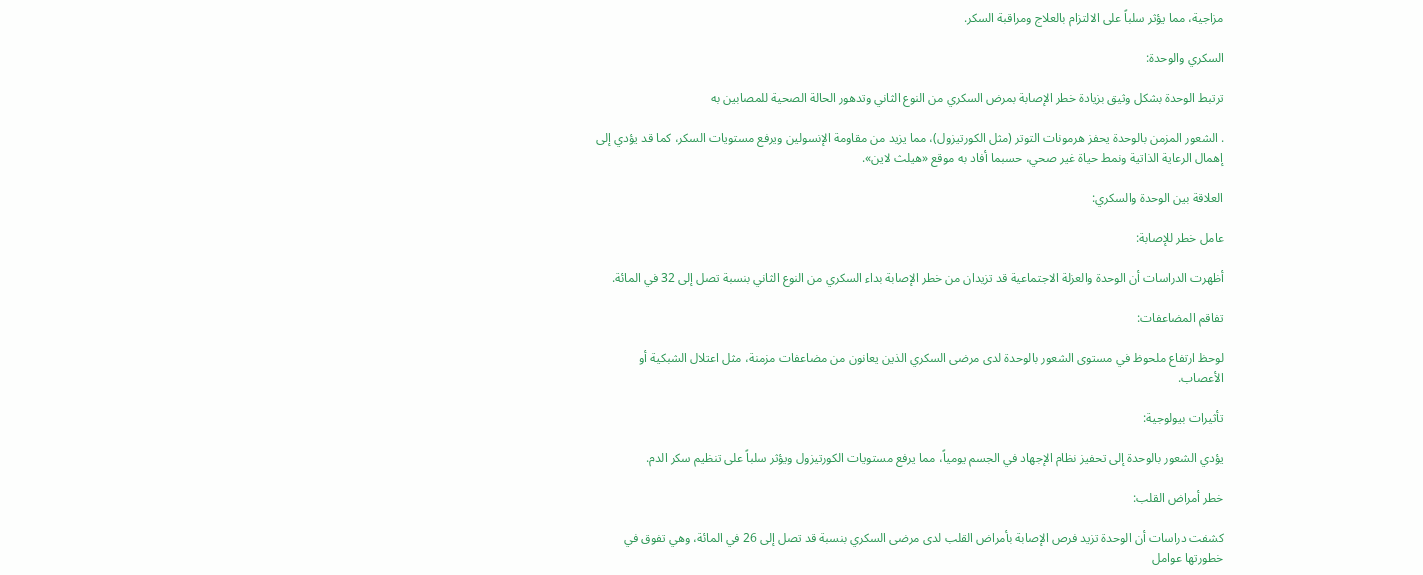مزاجية، مما يؤثر سلباً على الالتزام بالعلاج ومراقبة السكر.

السكري والوحدة:

ترتبط الوحدة بشكل وثيق بزيادة خطر الإصابة بمرض السكري من النوع الثاني وتدهور الحالة الصحية للمصابين به

. الشعور المزمن بالوحدة يحفز هرمونات التوتر (مثل الكورتيزول)، مما يزيد من مقاومة الإنسولين ويرفع مستويات السكر، كما قد يؤدي إلى إهمال الرعاية الذاتية ونمط حياة غير صحي، حسبما أفاد به موقع «هيلث لاين».

العلاقة بين الوحدة والسكري:

عامل خطر للإصابة:

أظهرت الدراسات أن الوحدة والعزلة الاجتماعية قد تزيدان من خطر الإصابة بداء السكري من النوع الثاني بنسبة تصل إلى 32 في المائة.

تفاقم المضاعفات:

لوحظ ارتفاع ملحوظ في مستوى الشعور بالوحدة لدى مرضى السكري الذين يعانون من مضاعفات مزمنة، مثل اعتلال الشبكية أو الأعصاب.

تأثيرات بيولوجية:

يؤدي الشعور بالوحدة إلى تحفيز نظام الإجهاد في الجسم يومياً، مما يرفع مستويات الكورتيزول ويؤثر سلباً على تنظيم سكر الدم.

خطر أمراض القلب:

كشفت دراسات أن الوحدة تزيد فرص الإصابة بأمراض القلب لدى مرضى السكري بنسبة قد تصل إلى 26 في المائة، وهي تفوق في خطورتها عوامل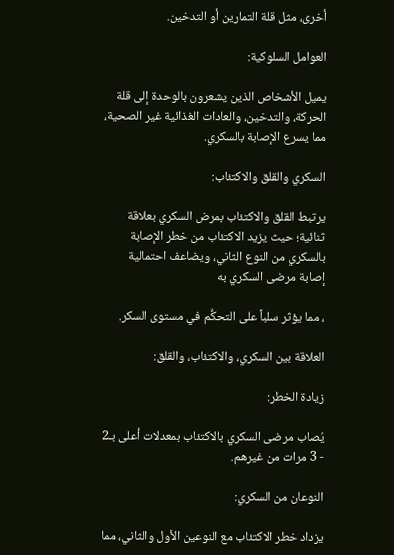أخرى، مثل قلة التمارين أو التدخين.

العوامل السلوكية:

يميل الأشخاص الذين يشعرون بالوحدة إلى قلة الحركة، والتدخين، والعادات الغذائية غير الصحية، مما يسرع الإصابة بالسكري.

السكري والقلق والاكتئاب:

يرتبط القلق والاكتئاب بمرض السكري بعلاقة ثنائية؛ حيث يزيد الاكتئاب من خطر الإصابة بالسكري من النوع الثاني، ويضاعف احتمالية إصابة مرضى السكري به

، مما يؤثر سلباً على التحكُّم في مستوى السكر.

العلاقة بين السكري، والاكتئاب، والقلق:

زيادة الخطر:

يُصاب مرضى السكري بالاكتئاب بمعدلات أعلى بـ2 - 3 مرات من غيرهم.

النوعان من السكري:

يزداد خطر الاكتئاب مع النوعين الأول والثاني، مما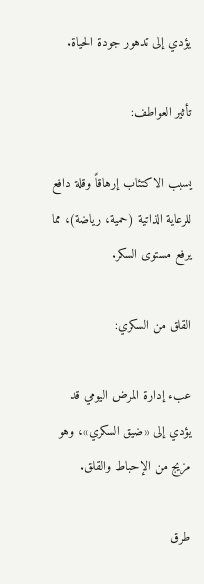يؤدي إلى تدهور جودة الحياة.

تأثير العواطف:

يسبب الاكتئاب إرهاقاً وقلة دافع للرعاية الذاتية (حمية، رياضة)، مما يرفع مستوى السكر.

القلق من السكري:

عبء إدارة المرض اليومي قد يؤدي إلى «ضيق السكري»، وهو مزيج من الإحباط والقلق.

طرق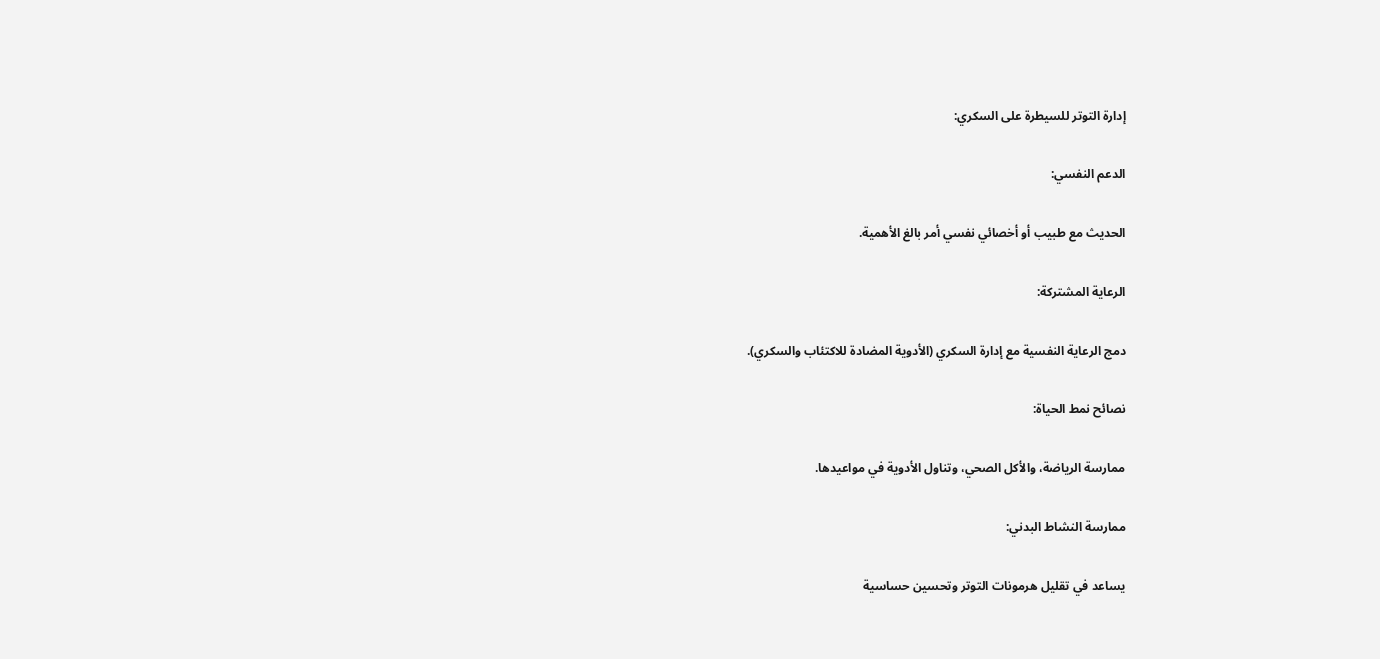إدارة التوتر للسيطرة على السكري:

الدعم النفسي:

الحديث مع طبيب أو أخصائي نفسي أمر بالغ الأهمية.

الرعاية المشتركة:

دمج الرعاية النفسية مع إدارة السكري (الأدوية المضادة للاكتئاب والسكري).

نصائح نمط الحياة:

ممارسة الرياضة، والأكل الصحي، وتناول الأدوية في مواعيدها.

ممارسة النشاط البدني:

يساعد في تقليل هرمونات التوتر وتحسين حساسية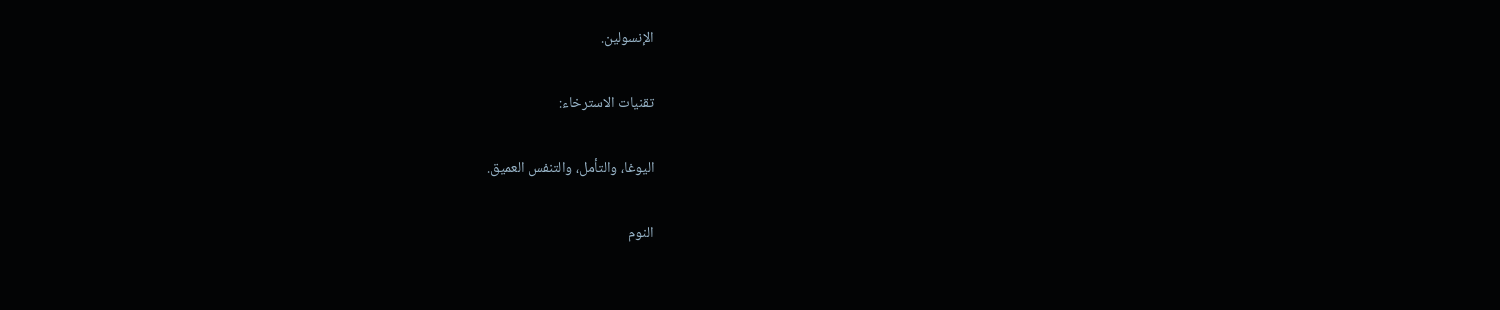الإنسولين.

تقنيات الاسترخاء:

اليوغا، والتأمل، والتنفس العميق.

النوم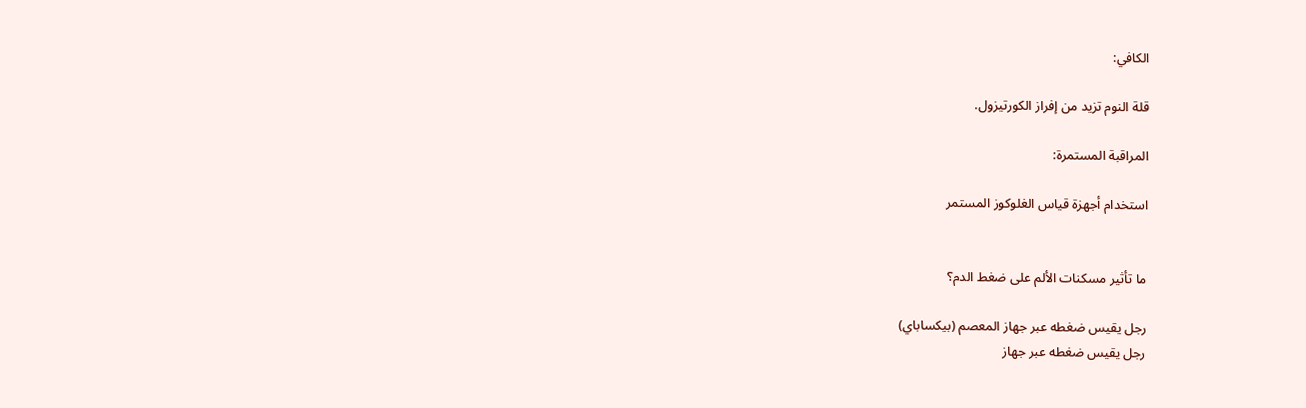الكافي:

قلة النوم تزيد من إفراز الكورتيزول.

المراقبة المستمرة:

استخدام أجهزة قياس الغلوكوز المستمر


ما تأثير مسكنات الألم على ضغط الدم؟

رجل يقيس ضغطه عبر جهاز المعصم (بيكساباي)
رجل يقيس ضغطه عبر جهاز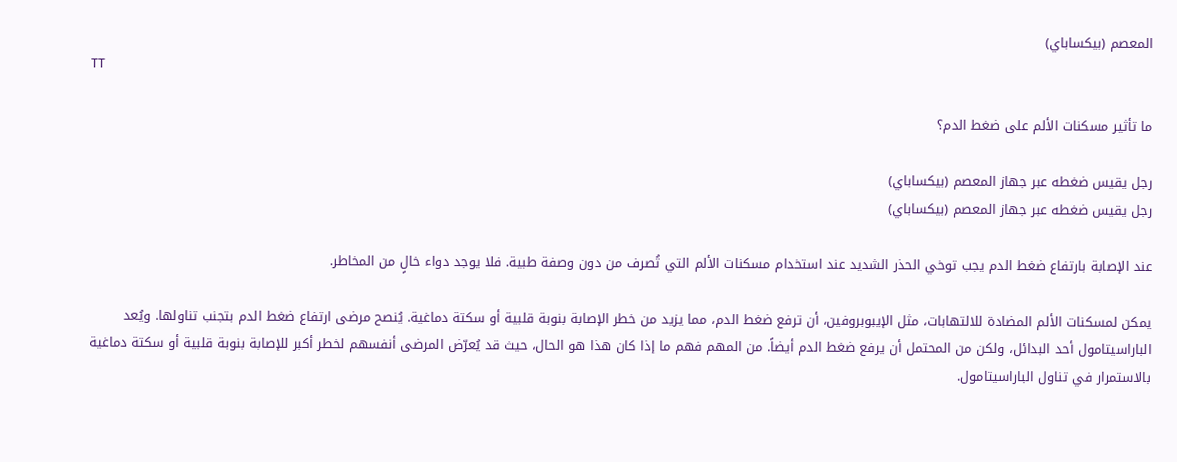المعصم (بيكساباي)
TT

ما تأثير مسكنات الألم على ضغط الدم؟

رجل يقيس ضغطه عبر جهاز المعصم (بيكساباي)
رجل يقيس ضغطه عبر جهاز المعصم (بيكساباي)

عند الإصابة بارتفاع ضغط الدم يجب توخي الحذر الشديد عند استخدام مسكنات الألم التي تُصرف من دون وصفة طبية. فلا يوجد دواء خالٍ من المخاطر.

يمكن لمسكنات الألم المضادة للالتهابات، مثل الإيبوبروفين، أن ترفع ضغط الدم، مما يزيد من خطر الإصابة بنوبة قلبية أو سكتة دماغية. يُنصح مرضى ارتفاع ضغط الدم بتجنب تناولها. ويُعد الباراسيتامول أحد البدائل، ولكن من المحتمل أن يرفع ضغط الدم أيضاً. من المهم فهم ما إذا كان هذا هو الحال، حيث قد يُعرّض المرضى أنفسهم لخطر أكبر للإصابة بنوبة قلبية أو سكتة دماغية بالاستمرار في تناول الباراسيتامول.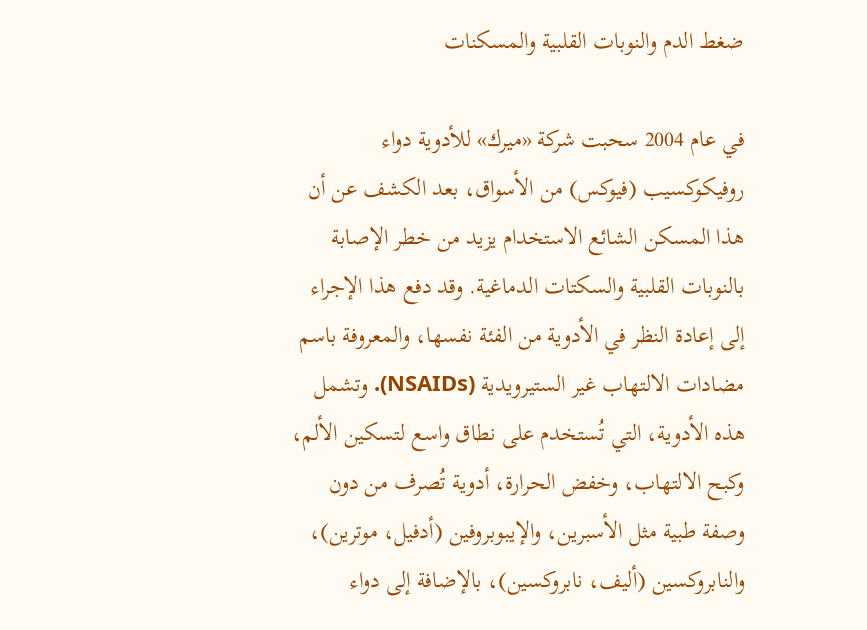ضغط الدم والنوبات القلبية والمسكنات

في عام 2004 سحبت شركة «ميرك» للأدوية دواء روفيكوكسيب (فيوكس) من الأسواق، بعد الكشف عن أن هذا المسكن الشائع الاستخدام يزيد من خطر الإصابة بالنوبات القلبية والسكتات الدماغية. وقد دفع هذا الإجراء إلى إعادة النظر في الأدوية من الفئة نفسها، والمعروفة باسم مضادات الالتهاب غير الستيرويدية (NSAIDs). وتشمل هذه الأدوية، التي تُستخدم على نطاق واسع لتسكين الألم، وكبح الالتهاب، وخفض الحرارة، أدوية تُصرف من دون وصفة طبية مثل الأسبرين، والإيبوبروفين (أدفيل، موترين)، والنابروكسين (أليف، نابروكسين)، بالإضافة إلى دواء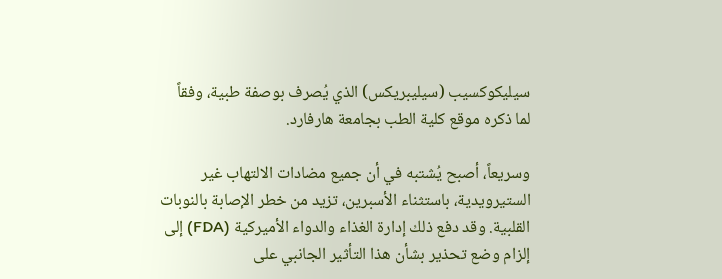سيليكوكسيب (سيليبريكس) الذي يُصرف بوصفة طبية، وفقاً لما ذكره موقع كلية الطب بجامعة هارفارد.

وسريعاً، أصبح يُشتبه في أن جميع مضادات الالتهاب غير الستيرويدية، باستثناء الأسبرين، تزيد من خطر الإصابة بالنوبات القلبية. وقد دفع ذلك إدارة الغذاء والدواء الأميركية (FDA) إلى إلزام وضع تحذير بشأن هذا التأثير الجانبي على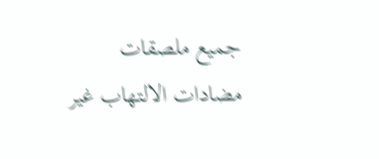جميع ملصقات مضادات الالتهاب غير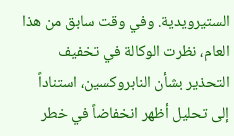الستيرويدية. وفي وقت سابق من هذا العام، نظرت الوكالة في تخفيف التحذير بشأن النابروكسين، استناداً إلى تحليل أظهر انخفاضاً في خطر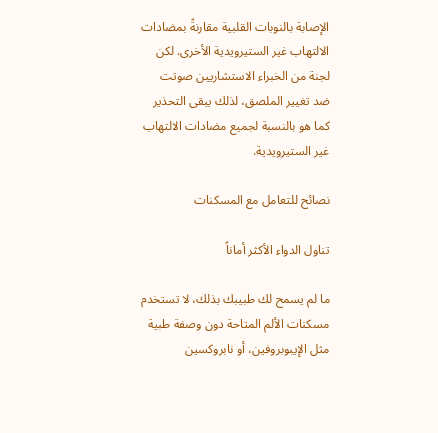الإصابة بالنوبات القلبية مقارنةً بمضادات الالتهاب غير الستيرويدية الأخرى. لكن لجنة من الخبراء الاستشاريين صوتت ضد تغيير الملصق، لذلك يبقى التحذير كما هو بالنسبة لجميع مضادات الالتهاب غير الستيرويدية.

نصائح للتعامل مع المسكنات

تناول الدواء الأكثر أماناً

ما لم يسمح لك طبيبك بذلك، لا تستخدم مسكنات الألم المتاحة دون وصفة طبية مثل الإيبوبروفين، أو نابروكسين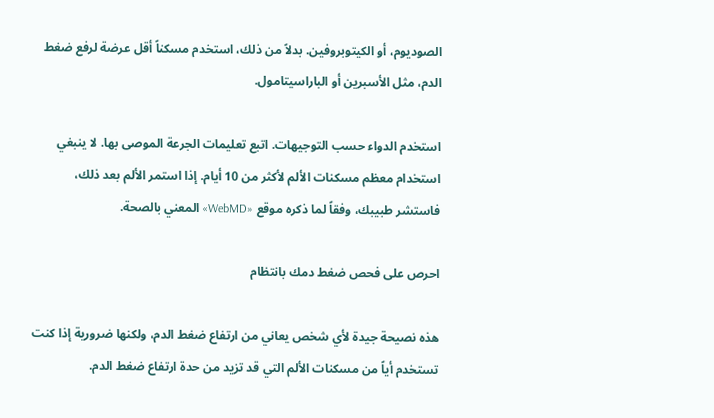الصوديوم، أو الكيتوبروفين. بدلاً من ذلك، استخدم مسكناً أقل عرضة لرفع ضغط الدم، مثل الأسبرين أو الباراسيتامول.

استخدم الدواء حسب التوجيهات. اتبع تعليمات الجرعة الموصى بها. لا ينبغي استخدام معظم مسكنات الألم لأكثر من 10 أيام. إذا استمر الألم بعد ذلك، فاستشر طبيبك، وفقاً لما ذكره موقع «WebMD» المعني بالصحة.

احرص على فحص ضغط دمك بانتظام

هذه نصيحة جيدة لأي شخص يعاني من ارتفاع ضغط الدم، ولكنها ضرورية إذا كنت تستخدم أياً من مسكنات الألم التي قد تزيد من حدة ارتفاع ضغط الدم.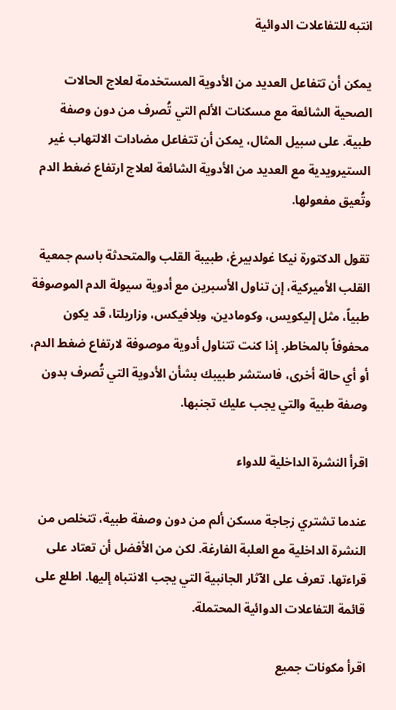انتبه للتفاعلات الدوائية

يمكن أن تتفاعل العديد من الأدوية المستخدمة لعلاج الحالات الصحية الشائعة مع مسكنات الألم التي تُصرف من دون وصفة طبية. على سبيل المثال، يمكن أن تتفاعل مضادات الالتهاب غير الستيرويدية مع العديد من الأدوية الشائعة لعلاج ارتفاع ضغط الدم وتُعيق مفعولها.

تقول الدكتورة نيكا غولدبيرغ، طبيبة القلب والمتحدثة باسم جمعية القلب الأميركية، إن تناول الأسبرين مع أدوية سيولة الدم الموصوفة طبياً، مثل إليكويس، وكومادين، وبلافيكس، وزاريلتا، قد يكون محفوفاً بالمخاطر. إذا كنت تتناول أدوية موصوفة لارتفاع ضغط الدم، أو أي حالة أخرى، فاستشر طبيبك بشأن الأدوية التي تُصرف بدون وصفة طبية والتي يجب عليك تجنبها.

اقرأ النشرة الداخلية للدواء

عندما تشتري زجاجة مسكن ألم من دون وصفة طبية، تتخلص من النشرة الداخلية مع العلبة الفارغة. لكن من الأفضل أن تعتاد على قراءتها. تعرف على الآثار الجانبية التي يجب الانتباه إليها. اطلع على قائمة التفاعلات الدوائية المحتملة.

اقرأ مكونات جميع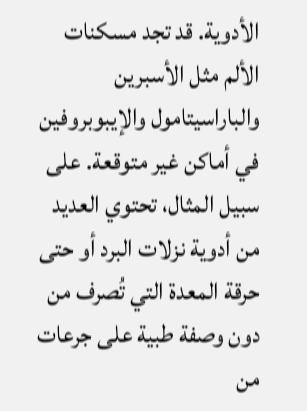الأدوية. قد تجد مسكنات الألم مثل الأسبرين والباراسيتامول والإيبوبروفين في أماكن غير متوقعة. على سبيل المثال، تحتوي العديد من أدوية نزلات البرد أو حتى حرقة المعدة التي تُصرف من دون وصفة طبية على جرعات من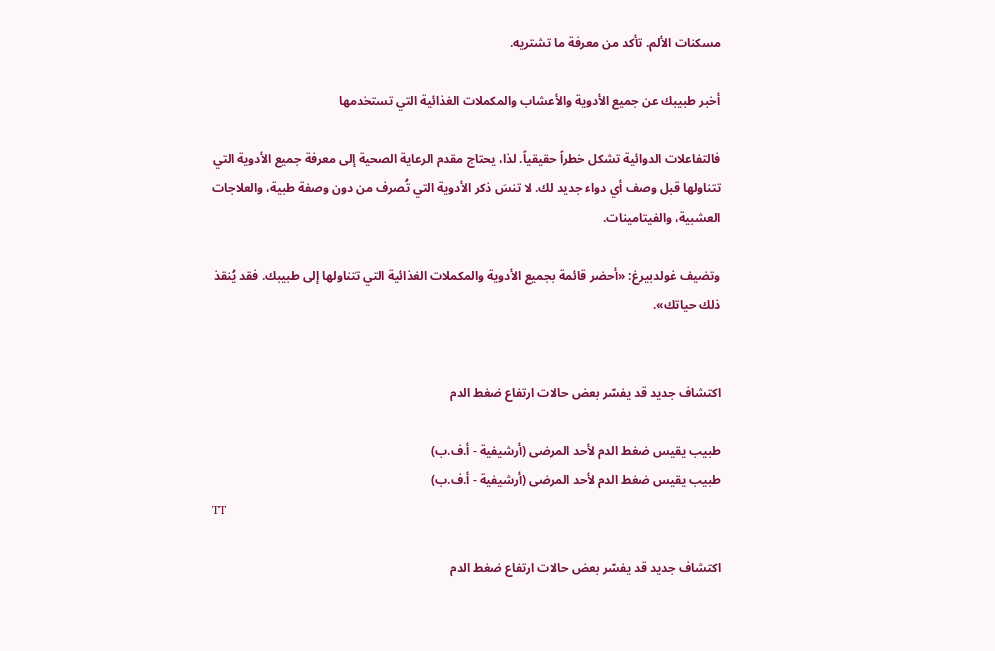مسكنات الألم. تأكد من معرفة ما تشتريه.

أخبر طبيبك عن جميع الأدوية والأعشاب والمكملات الغذائية التي تستخدمها

فالتفاعلات الدوائية تشكل خطراً حقيقياً. لذا، يحتاج مقدم الرعاية الصحية إلى معرفة جميع الأدوية التي تتناولها قبل وصف أي دواء جديد لك. لا تنسَ ذكر الأدوية التي تُصرف من دون وصفة طبية، والعلاجات العشبية، والفيتامينات.

وتضيف غولدبيرغ: «أحضر قائمة بجميع الأدوية والمكملات الغذائية التي تتناولها إلى طبيبك. فقد يُنقذ ذلك حياتك».


اكتشاف جديد قد يفسّر بعض حالات ارتفاع ضغط الدم

طبيب يقيس ضغط الدم لأحد المرضى (أرشيفية - أ.ف.ب)
طبيب يقيس ضغط الدم لأحد المرضى (أرشيفية - أ.ف.ب)
TT

اكتشاف جديد قد يفسّر بعض حالات ارتفاع ضغط الدم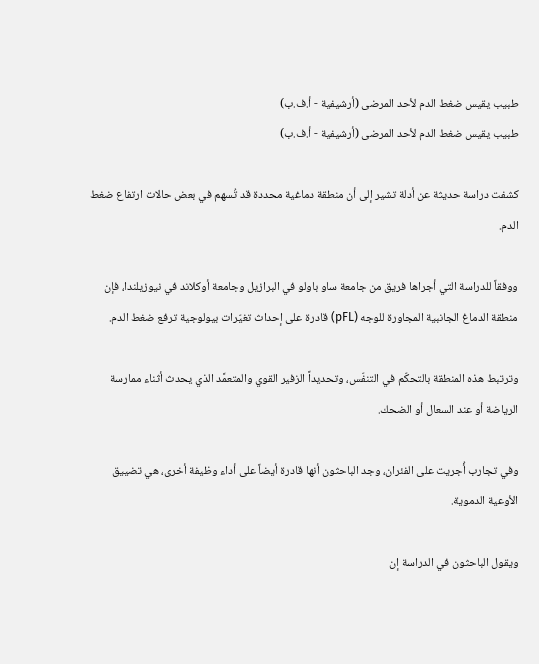طبيب يقيس ضغط الدم لأحد المرضى (أرشيفية - أ.ف.ب)
طبيب يقيس ضغط الدم لأحد المرضى (أرشيفية - أ.ف.ب)

كشفت دراسة حديثة عن أدلة تشير إلى أن منطقة دماغية محددة قد تُسهم في بعض حالات ارتفاع ضغط الدم.

ووفقاً للدراسة التي أجراها فريق من جامعة ساو باولو في البرازيل وجامعة أوكلاند في نيوزيلندا، فإن منطقة الدماغ الجانبية المجاورة للوجه (pFL) قادرة على إحداث تغيّرات بيولوجية ترفع ضغط الدم.

وترتبط هذه المنطقة بالتحكّم في التنفّس، وتحديداً الزفير القوي والمتعمَّد الذي يحدث أثناء ممارسة الرياضة أو عند السعال أو الضحك.

وفي تجارب أُجريت على الفئران، وجد الباحثون أنها قادرة أيضاً على أداء وظيفة أخرى، هي تضييق الأوعية الدموية.

ويقول الباحثون في الدراسة إن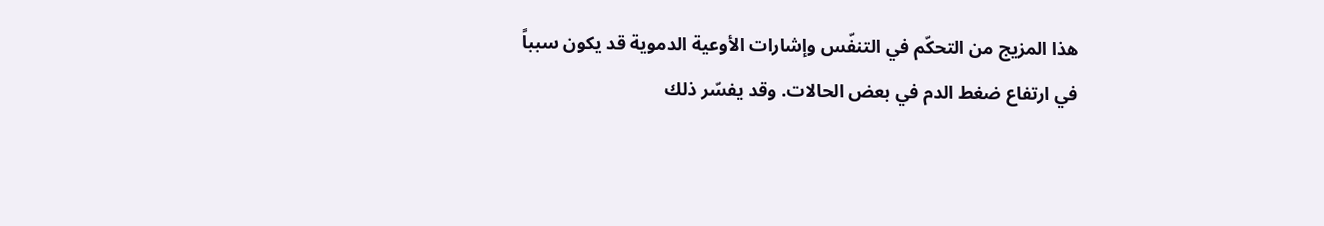هذا المزيج من التحكّم في التنفّس وإشارات الأوعية الدموية قد يكون سبباً في ارتفاع ضغط الدم في بعض الحالات. وقد يفسّر ذلك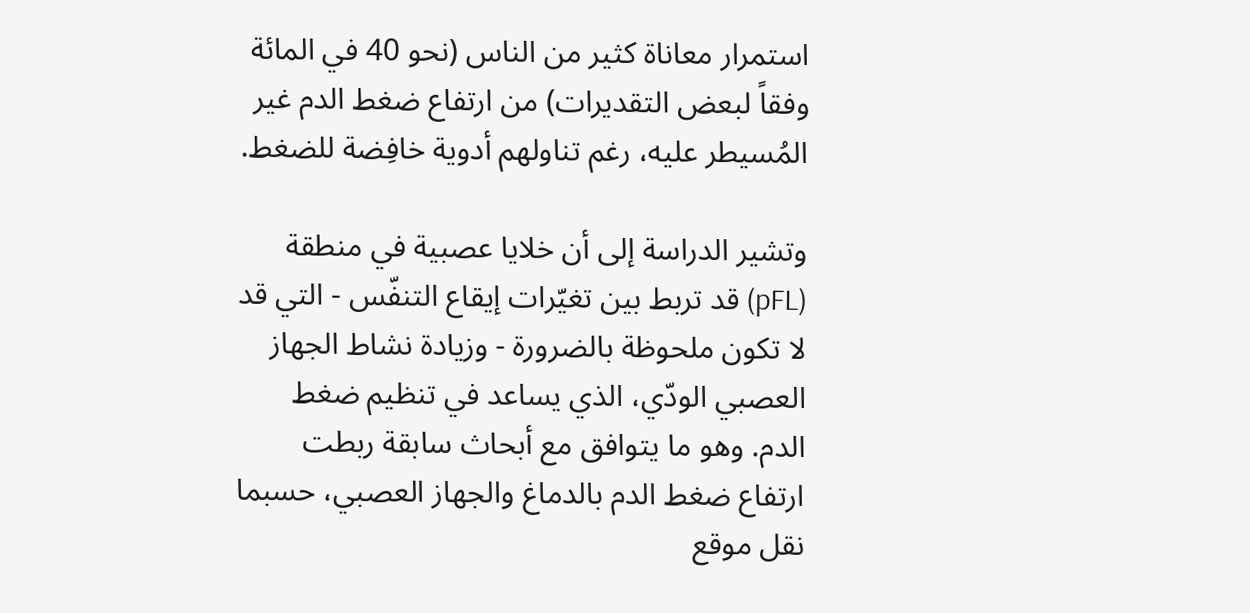استمرار معاناة كثير من الناس (نحو 40 في المائة وفقاً لبعض التقديرات) من ارتفاع ضغط الدم غير المُسيطر عليه، رغم تناولهم أدوية خافِضة للضغط.

وتشير الدراسة إلى أن خلايا عصبية في منطقة (pFL) قد تربط بين تغيّرات إيقاع التنفّس - التي قد لا تكون ملحوظة بالضرورة - وزيادة نشاط الجهاز العصبي الودّي، الذي يساعد في تنظيم ضغط الدم. وهو ما يتوافق مع أبحاث سابقة ربطت ارتفاع ضغط الدم بالدماغ والجهاز العصبي، حسبما نقل موقع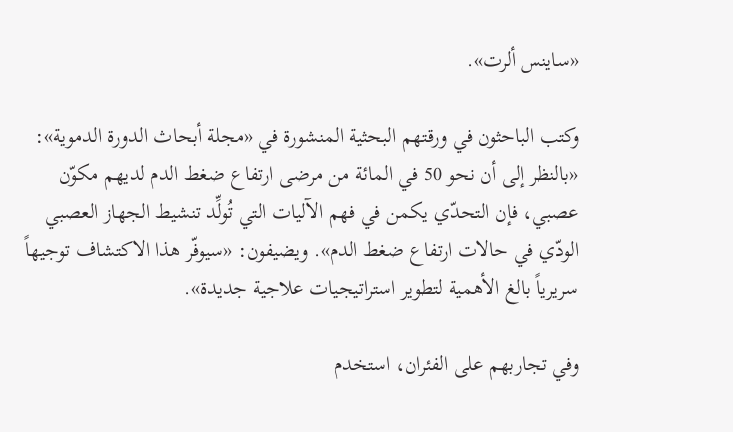«ساينس ألرت».

وكتب الباحثون في ورقتهم البحثية المنشورة في «مجلة أبحاث الدورة الدموية»: «بالنظر إلى أن نحو 50 في المائة من مرضى ارتفاع ضغط الدم لديهم مكوّن عصبي، فإن التحدّي يكمن في فهم الآليات التي تُولِّد تنشيط الجهاز العصبي الودّي في حالات ارتفاع ضغط الدم». ويضيفون: «سيوفّر هذا الاكتشاف توجيهاً سريرياً بالغ الأهمية لتطوير استراتيجيات علاجية جديدة».

وفي تجاربهم على الفئران، استخدم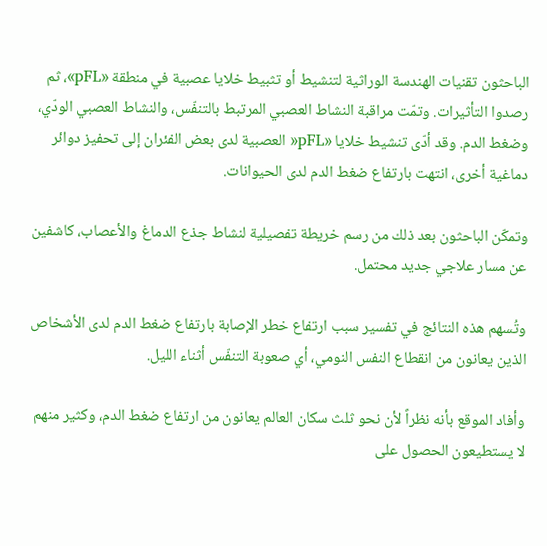الباحثون تقنيات الهندسة الوراثية لتنشيط أو تثبيط خلايا عصبية في منطقة «pFL»، ثم رصدوا التأثيرات. وتمّت مراقبة النشاط العصبي المرتبط بالتنفّس، والنشاط العصبي الودّي، وضغط الدم. وقد أدّى تنشيط خلايا «pFL« العصبية لدى بعض الفئران إلى تحفيز دوائر دماغية أخرى، انتهت بارتفاع ضغط الدم لدى الحيوانات.

وتمكّن الباحثون بعد ذلك من رسم خريطة تفصيلية لنشاط جذع الدماغ والأعصاب، كاشفين عن مسار علاجي جديد محتمل.

وتُسهم هذه النتائج في تفسير سبب ارتفاع خطر الإصابة بارتفاع ضغط الدم لدى الأشخاص الذين يعانون من انقطاع النفس النومي، أي صعوبة التنفّس أثناء الليل.

وأفاد الموقع بأنه نظراً لأن نحو ثلث سكان العالم يعانون من ارتفاع ضغط الدم، وكثير منهم لا يستطيعون الحصول على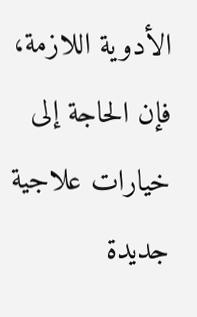الأدوية اللازمة، فإن الحاجة إلى خيارات علاجية جديدة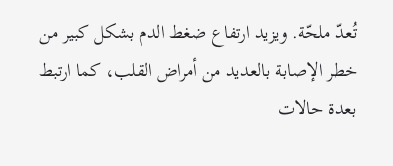تُعدّ ملحّة. ويزيد ارتفاع ضغط الدم بشكل كبير من خطر الإصابة بالعديد من أمراض القلب، كما ارتبط بعدة حالات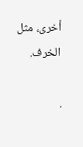أخرى، مثل الخرف.

.